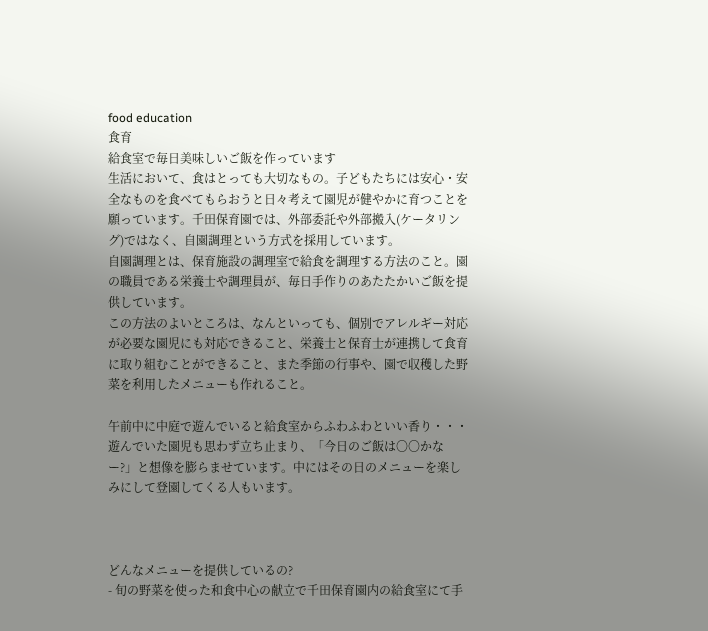food education
食育
給食室で毎日美味しいご飯を作っています
生活において、食はとっても大切なもの。子どもたちには安心・安全なものを食べてもらおうと日々考えて園児が健やかに育つことを願っています。千田保育園では、外部委託や外部搬入(ケータリング)ではなく、自園調理という方式を採用しています。
自園調理とは、保育施設の調理室で給食を調理する方法のこと。園の職員である栄養士や調理員が、毎日手作りのあたたかいご飯を提供しています。
この方法のよいところは、なんといっても、個別でアレルギー対応が必要な園児にも対応できること、栄養士と保育士が連携して食育に取り組むことができること、また季節の行事や、園で収穫した野菜を利用したメニューも作れること。

午前中に中庭で遊んでいると給食室からふわふわといい香り・・・遊んでいた園児も思わず立ち止まり、「今日のご飯は〇〇かなー?」と想像を膨らませています。中にはその日のメニューを楽しみにして登園してくる人もいます。



どんなメニューを提供しているの?
- 旬の野菜を使った和食中心の献立で千田保育園内の給食室にて手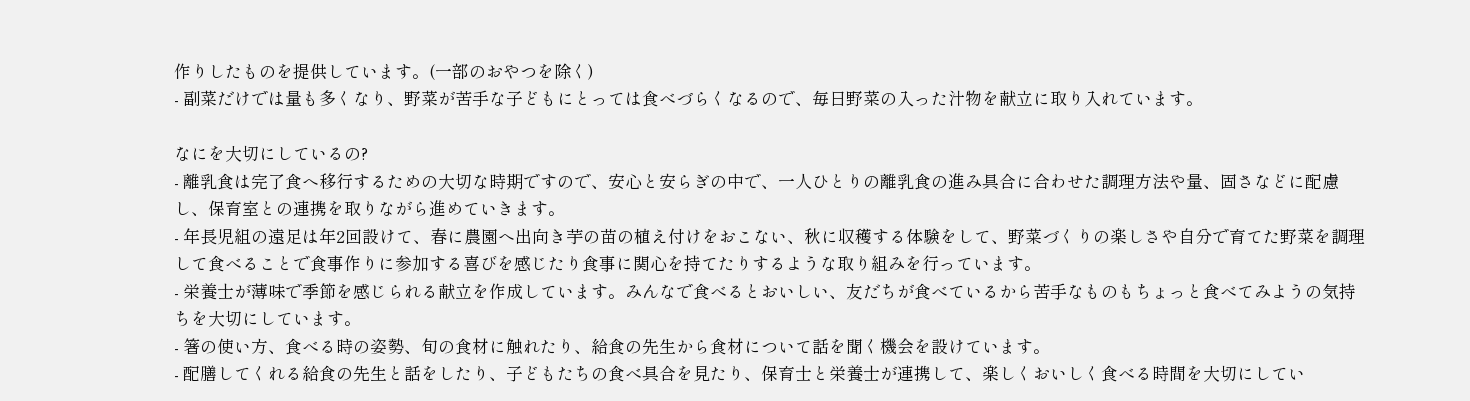作りしたものを提供しています。(一部のおやつを除く)
- 副菜だけでは量も多くなり、野菜が苦手な子どもにとっては食べづらくなるので、毎日野菜の入った汁物を献立に取り入れています。

なにを大切にしているの?
- 離乳食は完了食へ移行するための大切な時期ですので、安心と安らぎの中で、一人ひとりの離乳食の進み具合に合わせた調理方法や量、固さなどに配慮し、保育室との連携を取りながら進めていきます。
- 年長児組の遠足は年2回設けて、春に農園へ出向き芋の苗の植え付けをおこない、秋に収穫する体験をして、野菜づくりの楽しさや自分で育てた野菜を調理して食べることで食事作りに参加する喜びを感じたり食事に関心を持てたりするような取り組みを行っています。
- 栄養士が薄味で季節を感じられる献立を作成しています。みんなで食べるとおいしい、友だちが食べているから苦手なものもちょっと食べてみようの気持ちを大切にしています。
- 箸の使い方、食べる時の姿勢、旬の食材に触れたり、給食の先生から食材について話を聞く機会を設けています。
- 配膳してくれる給食の先生と話をしたり、子どもたちの食べ具合を見たり、保育士と栄養士が連携して、楽しくおいしく食べる時間を大切にしてい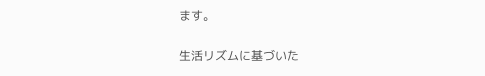ます。

生活リズムに基づいた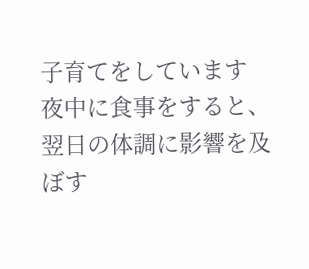子育てをしています
夜中に食事をすると、翌日の体調に影響を及ぼす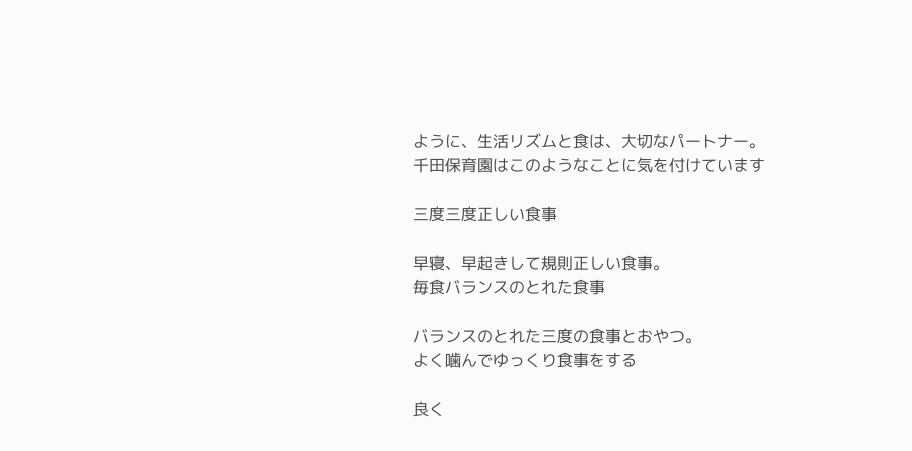ように、生活リズムと食は、大切なパートナー。
千田保育園はこのようなことに気を付けています

三度三度正しい食事

早寝、早起きして規則正しい食事。
毎食バランスのとれた食事

バランスのとれた三度の食事とおやつ。
よく噛んでゆっくり食事をする

良く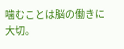噛むことは脳の働きに大切。